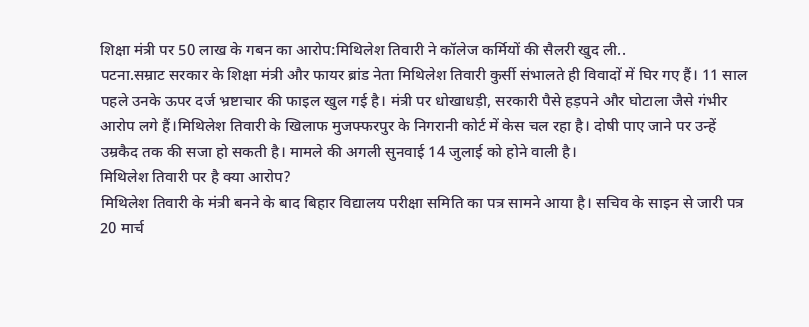शिक्षा मंत्री पर 50 लाख के गबन का आरोप:मिथिलेश तिवारी ने कॉलेज कर्मियों की सैलरी खुद ली..
पटना.सम्राट सरकार के शिक्षा मंत्री और फायर ब्रांड नेता मिथिलेश तिवारी कुर्सी संभालते ही विवादों में घिर गए हैं। 11 साल पहले उनके ऊपर दर्ज भ्रष्टाचार की फाइल खुल गई है। मंत्री पर धोखाधड़ी, सरकारी पैसे हड़पने और घोटाला जैसे गंभीर आरोप लगे हैं।मिथिलेश तिवारी के खिलाफ मुजफ्फरपुर के निगरानी कोर्ट में केस चल रहा है। दोषी पाए जाने पर उन्हें उम्रकैद तक की सजा हो सकती है। मामले की अगली सुनवाई 14 जुलाई को होने वाली है।
मिथिलेश तिवारी पर है क्या आरोप?
मिथिलेश तिवारी के मंत्री बनने के बाद बिहार विद्यालय परीक्षा समिति का पत्र सामने आया है। सचिव के साइन से जारी पत्र 20 मार्च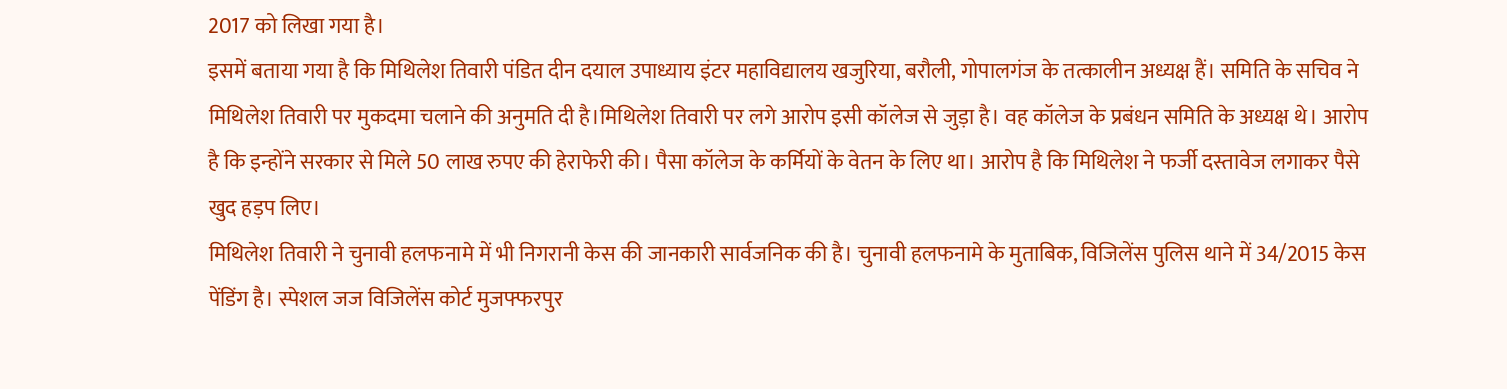2017 को लिखा गया है।
इसमें बताया गया है कि मिथिलेश तिवारी पंडित दीन दयाल उपाध्याय इंटर महाविद्यालय खजुरिया, बरौली, गोपालगंज के तत्कालीन अध्यक्ष हैं। समिति के सचिव ने मिथिलेश तिवारी पर मुकदमा चलाने की अनुमति दी है।मिथिलेश तिवारी पर लगे आरोप इसी कॉलेज से जुड़ा है। वह कॉलेज के प्रबंधन समिति के अध्यक्ष थे। आरोप है कि इन्होंने सरकार से मिले 50 लाख रुपए की हेराफेरी की। पैसा कॉलेज के कर्मियों के वेतन के लिए था। आरोप है कि मिथिलेश ने फर्जी दस्तावेज लगाकर पैसे खुद हड़प लिए।
मिथिलेश तिवारी ने चुनावी हलफनामे में भी निगरानी केस की जानकारी सार्वजनिक की है। चुनावी हलफनामे के मुताबिक, विजिलेंस पुलिस थाने में 34/2015 केस पेंडिंग है। स्पेशल जज विजिलेंस कोर्ट मुजफ्फरपुर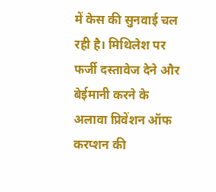में केस की सुनवाई चल रही है। मिथिलेश पर फर्जी दस्तावेज देने और बेईमानी करने के अलावा प्रिवेंशन ऑफ करप्शन की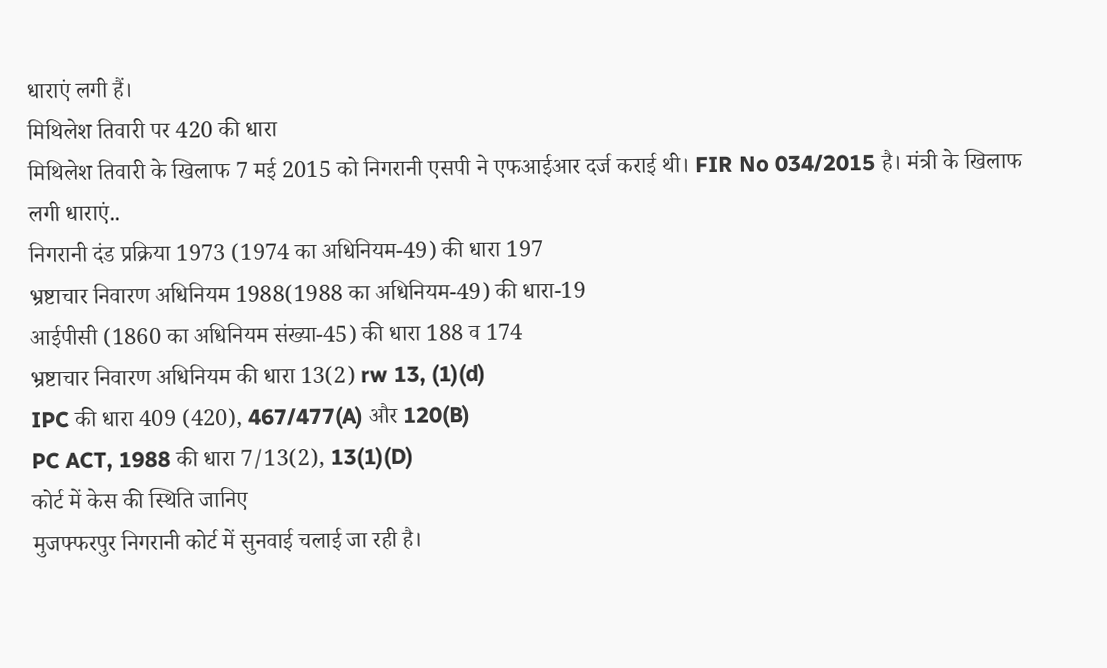धाराएं लगी हैं।
मिथिलेश तिवारी पर 420 की धारा
मिथिलेश तिवारी के खिलाफ 7 मई 2015 को निगरानी एसपी ने एफआईआर दर्ज कराई थी। FIR No 034/2015 है। मंत्री के खिलाफ लगी धाराएं..
निगरानी दंड प्रक्रिया 1973 (1974 का अधिनियम-49) की धारा 197
भ्रष्टाचार निवारण अधिनियम 1988(1988 का अधिनियम-49) की धारा-19
आईपीसी (1860 का अधिनियम संख्या-45) की धारा 188 व 174
भ्रष्टाचार निवारण अधिनियम की धारा 13(2) rw 13, (1)(d)
IPC की धारा 409 (420), 467/477(A) और 120(B)
PC ACT, 1988 की धारा 7/13(2), 13(1)(D)
कोर्ट में केस की स्थिति जानिए
मुजफ्फरपुर निगरानी कोर्ट में सुनवाई चलाई जा रही है।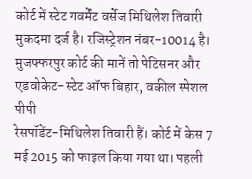कोर्ट में स्टेट गवर्मेंट वर्सेज मिथिलेश तिवारी मुकदमा दर्ज है। रजिस्ट्रेशन नंबर-10014 है।
मुजफ्फरपुर कोर्ट की मानें तो पेटिसनर और एडवोकेट-स्टेट ऑफ बिहार, वकील स्पेशल पीपी
रेसपॉडेंट-मिथिलेश तिवारी हैं। कोर्ट में केस 7 मई 2015 को फाइल किया गया था। पहली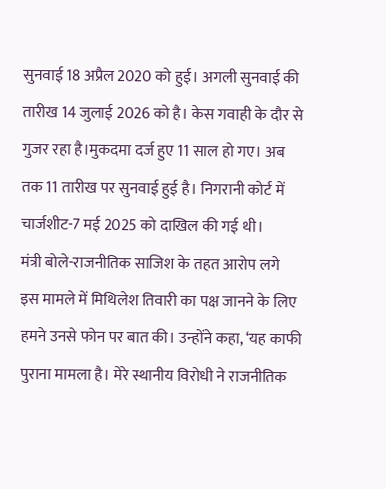सुनवाई 18 अप्रैल 2020 को हुई। अगली सुनवाई की तारीख 14 जुलाई 2026 को है। केस गवाही के दौर से गुजर रहा है।मुकदमा दर्ज हुए 11 साल हो गए। अब तक 11 तारीख पर सुनवाई हुई है। निगरानी कोर्ट में चार्जशीट-7 मई 2025 को दाखिल की गई थी।
मंत्री बोले-राजनीतिक साजिश के तहत आरोप लगे
इस मामले में मिथिलेश तिवारी का पक्ष जानने के लिए हमने उनसे फोन पर बात की। उन्होंने कहा, ‘यह काफी पुराना मामला है। मेरे स्थानीय विरोधी ने राजनीतिक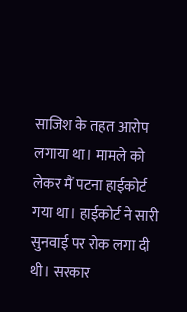साजिश के तहत आरोप लगाया था। मामले को लेकर मैं पटना हाईकोर्ट गया था। हाईकोर्ट ने सारी सुनवाई पर रोक लगा दी थी। सरकार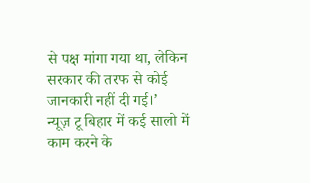से पक्ष मांगा गया था, लेकिन सरकार की तरफ से कोई जानकारी नहीं दी गई।’
न्यूज़ टू बिहार में कई सालो में काम करने के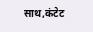साथ,कंटेट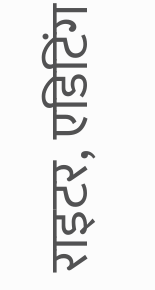राइटर, एडिटिंग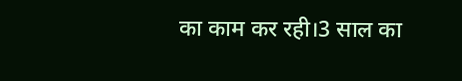का काम कर रही।3 साल का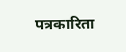पत्रकारिता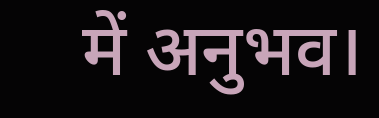में अनुभव।